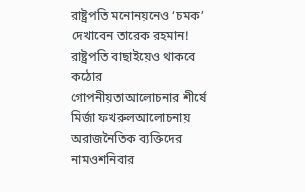রাষ্ট্রপতি মনোনয়নেও ‘চমক’ দেখাবেন তারেক রহমান!
রাষ্ট্রপতি বাছাইয়েও থাকবে কঠোর গোপনীয়তাআলোচনার শীর্ষে মির্জা ফখরুলআলোচনায় অরাজনৈতিক ব্যক্তিদের নামওশনিবার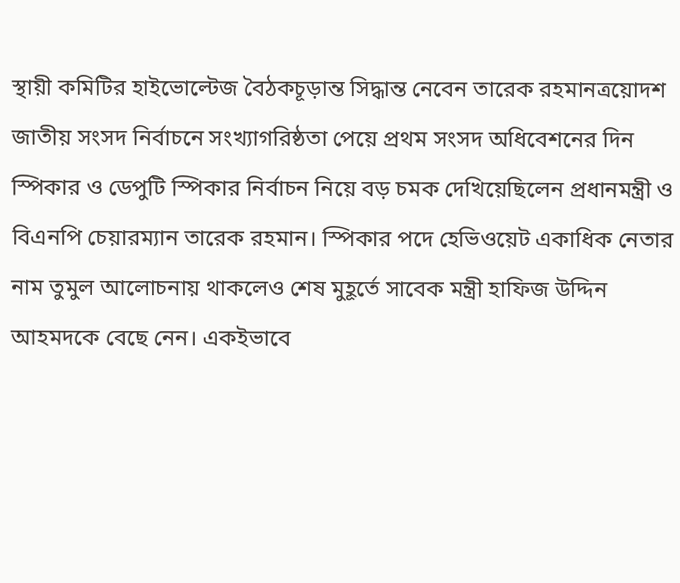স্থায়ী কমিটির হাইভোল্টেজ বৈঠকচূড়ান্ত সিদ্ধান্ত নেবেন তারেক রহমানত্রয়োদশ জাতীয় সংসদ নির্বাচনে সংখ্যাগরিষ্ঠতা পেয়ে প্রথম সংসদ অধিবেশনের দিন স্পিকার ও ডেপুটি স্পিকার নির্বাচন নিয়ে বড় চমক দেখিয়েছিলেন প্রধানমন্ত্রী ও বিএনপি চেয়ারম্যান তারেক রহমান। স্পিকার পদে হেভিওয়েট একাধিক নেতার নাম তুমুল আলোচনায় থাকলেও শেষ মুহূর্তে সাবেক মন্ত্রী হাফিজ উদ্দিন আহমদকে বেছে নেন। একইভাবে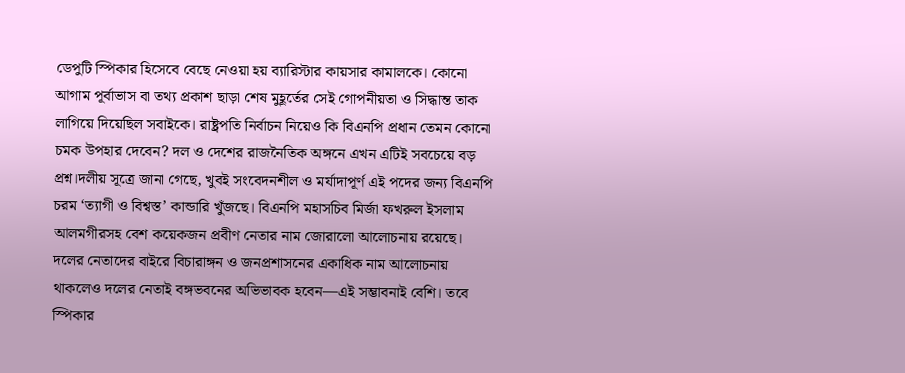ডেপুটি স্পিকার হিসেবে বেছে নেওয়া হয় ব্যারিস্টার কায়সার কামালকে। কোনো আগাম পূর্বাভাস বা তথ্য প্রকাশ ছাড়া শেষ মুহূর্তের সেই গোপনীয়তা ও সিদ্ধান্ত তাক লাগিয়ে দিয়েছিল সবাইকে। রাষ্ট্রপতি নির্বাচন নিয়েও কি বিএনপি প্রধান তেমন কোনো চমক উপহার দেবেন? দল ও দেশের রাজনৈতিক অঙ্গনে এখন এটিই সবচেয়ে বড় প্রশ্ন।দলীয় সূত্রে জানা গেছে, খুবই সংবেদনশীল ও মর্যাদাপূর্ণ এই পদের জন্য বিএনপি চরম ‘ত্যাগী ও বিশ্বস্ত’ কান্ডারি খুঁজছে। বিএনপি মহাসচিব মির্জা ফখরুল ইসলাম আলমগীরসহ বেশ কয়েকজন প্রবীণ নেতার নাম জোরালো আলোচনায় রয়েছে। দলের নেতাদের বাইরে বিচারাঙ্গন ও জনপ্রশাসনের একাধিক নাম আলোচনায় থাকলেও দলের নেতাই বঙ্গভবনের অভিভাবক হবেন—এই সম্ভাবনাই বেশি। তবে স্পিকার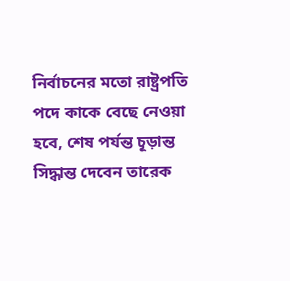নির্বাচনের মতো রাষ্ট্রপতি পদে কাকে বেছে নেওয়া হবে, শেষ পর্যন্ত চূড়ান্ত সিদ্ধান্ত দেবেন তারেক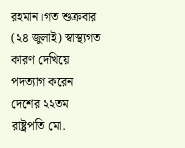রহমান।গত শুক্রবার (২৪ জুলাই) স্বাস্থ্যগত কারণ দেখিয়ে পদত্যাগ করেন দেশের ২২তম রাষ্ট্রপতি মো.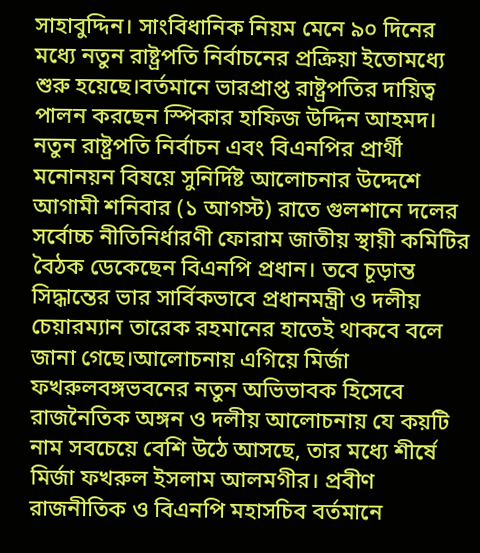সাহাবুদ্দিন। সাংবিধানিক নিয়ম মেনে ৯০ দিনের মধ্যে নতুন রাষ্ট্রপতি নির্বাচনের প্রক্রিয়া ইতোমধ্যে শুরু হয়েছে।বর্তমানে ভারপ্রাপ্ত রাষ্ট্রপতির দায়িত্ব পালন করছেন স্পিকার হাফিজ উদ্দিন আহমদ। নতুন রাষ্ট্রপতি নির্বাচন এবং বিএনপির প্রার্থী মনোনয়ন বিষয়ে সুনির্দিষ্ট আলোচনার উদ্দেশে আগামী শনিবার (১ আগস্ট) রাতে গুলশানে দলের সর্বোচ্চ নীতিনির্ধারণী ফোরাম জাতীয় স্থায়ী কমিটির বৈঠক ডেকেছেন বিএনপি প্রধান। তবে চূড়ান্ত সিদ্ধান্তের ভার সার্বিকভাবে প্রধানমন্ত্রী ও দলীয় চেয়ারম্যান তারেক রহমানের হাতেই থাকবে বলে জানা গেছে।আলোচনায় এগিয়ে মির্জা ফখরুলবঙ্গভবনের নতুন অভিভাবক হিসেবে রাজনৈতিক অঙ্গন ও দলীয় আলোচনায় যে কয়টি নাম সবচেয়ে বেশি উঠে আসছে, তার মধ্যে শীর্ষে মির্জা ফখরুল ইসলাম আলমগীর। প্রবীণ রাজনীতিক ও বিএনপি মহাসচিব বর্তমানে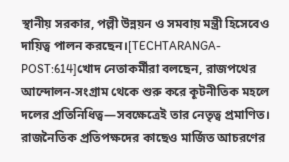স্থানীয় সরকার, পল্লী উন্নয়ন ও সমবায় মন্ত্রী হিসেবেও দায়িত্ব পালন করছেন।[TECHTARANGA-POST:614]খোদ নেতাকর্মীরা বলছেন, রাজপথের আন্দোলন-সংগ্রাম থেকে শুরু করে কূটনীতিক মহলে দলের প্রতিনিধিত্ব—সবক্ষেত্রেই তার নেতৃত্ব প্রমাণিত। রাজনৈতিক প্রতিপক্ষদের কাছেও মার্জিত আচরণের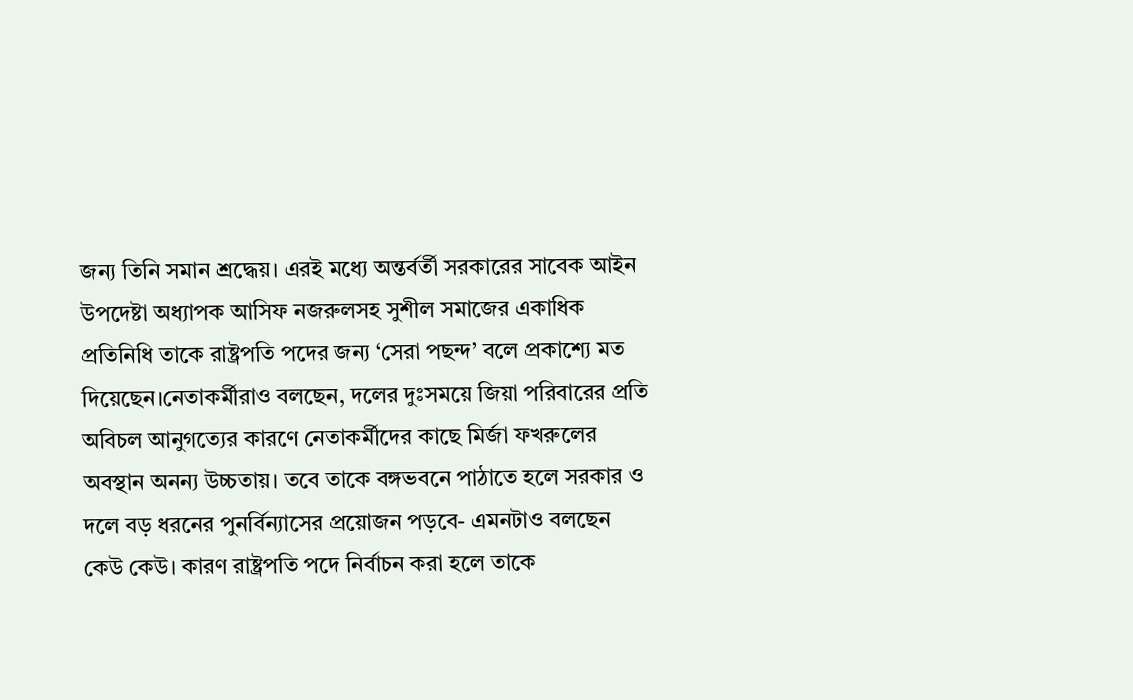জন্য তিনি সমান শ্রদ্ধেয়। এরই মধ্যে অন্তর্বর্তী সরকারের সাবেক আইন উপদেষ্টা অধ্যাপক আসিফ নজরুলসহ সুশীল সমাজের একাধিক প্রতিনিধি তাকে রাষ্ট্রপতি পদের জন্য ‘সেরা পছন্দ’ বলে প্রকাশ্যে মত দিয়েছেন।নেতাকর্মীরাও বলছেন, দলের দুঃসময়ে জিয়া পরিবারের প্রতি অবিচল আনুগত্যের কারণে নেতাকর্মীদের কাছে মির্জা ফখরুলের অবস্থান অনন্য উচ্চতায়। তবে তাকে বঙ্গভবনে পাঠাতে হলে সরকার ও দলে বড় ধরনের পুনর্বিন্যাসের প্রয়োজন পড়বে- এমনটাও বলছেন কেউ কেউ। কারণ রাষ্ট্রপতি পদে নির্বাচন করা হলে তাকে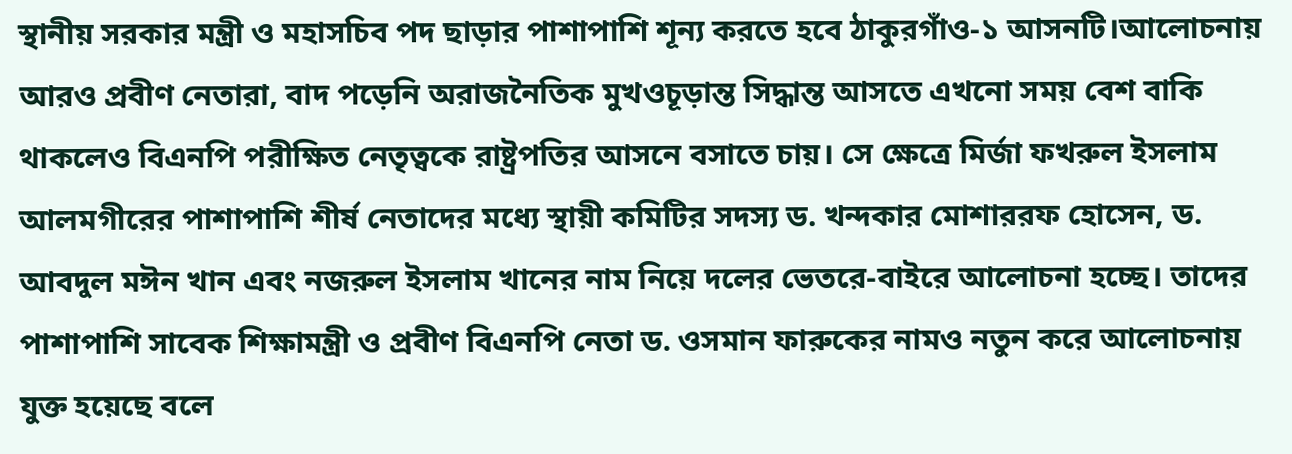স্থানীয় সরকার মন্ত্রী ও মহাসচিব পদ ছাড়ার পাশাপাশি শূন্য করতে হবে ঠাকুরগাঁও-১ আসনটি।আলোচনায় আরও প্রবীণ নেতারা, বাদ পড়েনি অরাজনৈতিক মুখওচূড়ান্ত সিদ্ধান্ত আসতে এখনো সময় বেশ বাকি থাকলেও বিএনপি পরীক্ষিত নেতৃত্বকে রাষ্ট্রপতির আসনে বসাতে চায়। সে ক্ষেত্রে মির্জা ফখরুল ইসলাম আলমগীরের পাশাপাশি শীর্ষ নেতাদের মধ্যে স্থায়ী কমিটির সদস্য ড. খন্দকার মোশাররফ হোসেন, ড. আবদুল মঈন খান এবং নজরুল ইসলাম খানের নাম নিয়ে দলের ভেতরে-বাইরে আলোচনা হচ্ছে। তাদের পাশাপাশি সাবেক শিক্ষামন্ত্রী ও প্রবীণ বিএনপি নেতা ড. ওসমান ফারুকের নামও নতুন করে আলোচনায় যুক্ত হয়েছে বলে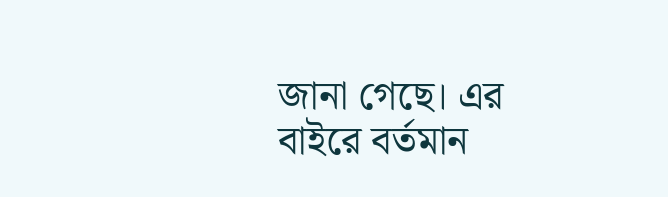জানা গেছে। এর বাইরে বর্তমান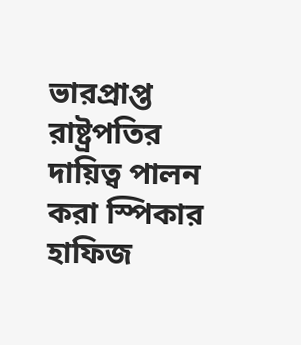ভারপ্রাপ্ত রাষ্ট্রপতির দায়িত্ব পালন করা স্পিকার হাফিজ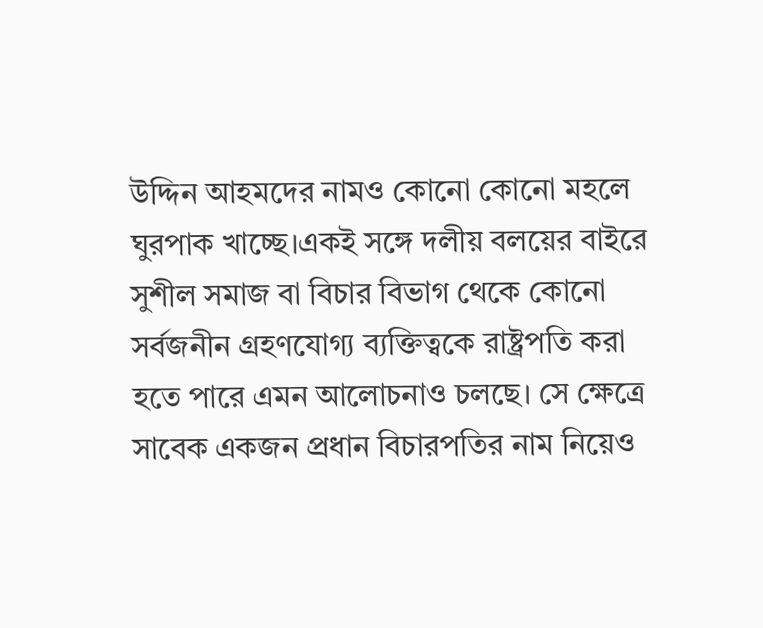উদ্দিন আহমদের নামও কোনো কোনো মহলে ঘুরপাক খাচ্ছে।একই সঙ্গে দলীয় বলয়ের বাইরে সুশীল সমাজ বা বিচার বিভাগ থেকে কোনো সর্বজনীন গ্রহণযোগ্য ব্যক্তিত্বকে রাষ্ট্রপতি করা হতে পারে এমন আলোচনাও চলছে। সে ক্ষেত্রে সাবেক একজন প্রধান বিচারপতির নাম নিয়েও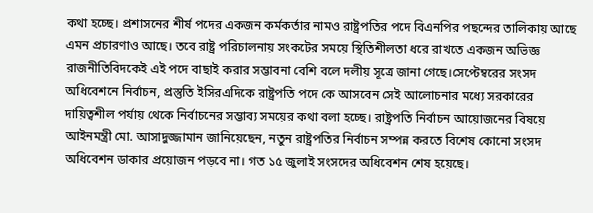কথা হচ্ছে। প্রশাসনের শীর্ষ পদের একজন কর্মকর্তার নামও রাষ্ট্রপতির পদে বিএনপির পছন্দের তালিকায় আছে এমন প্রচারণাও আছে। তবে রাষ্ট্র পরিচালনায় সংকটের সময়ে স্থিতিশীলতা ধরে রাখতে একজন অভিজ্ঞ রাজনীতিবিদকেই এই পদে বাছাই করার সম্ভাবনা বেশি বলে দলীয় সূত্রে জানা গেছে।সেপ্টেম্বরের সংসদ অধিবেশনে নির্বাচন, প্রস্তুতি ইসিরএদিকে রাষ্ট্রপতি পদে কে আসবেন সেই আলোচনার মধ্যে সরকারের দায়িত্বশীল পর্যায় থেকে নির্বাচনের সম্ভাব্য সময়ের কথা বলা হচ্ছে। রাষ্ট্রপতি নির্বাচন আয়োজনের বিষয়ে আইনমন্ত্রী মো. আসাদুজ্জামান জানিয়েছেন, নতুন রাষ্ট্রপতির নির্বাচন সম্পন্ন করতে বিশেষ কোনো সংসদ অধিবেশন ডাকার প্রয়োজন পড়বে না। গত ১৫ জুলাই সংসদের অধিবেশন শেষ হয়েছে।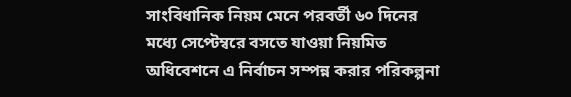সাংবিধানিক নিয়ম মেনে পরবর্তী ৬০ দিনের মধ্যে সেপ্টেম্বরে বসতে যাওয়া নিয়মিত অধিবেশনে এ নির্বাচন সম্পন্ন করার পরিকল্পনা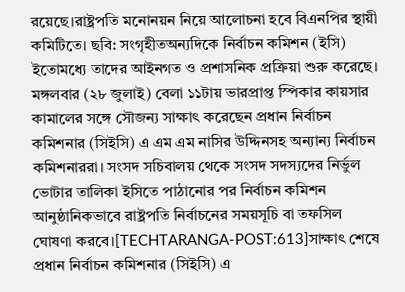রয়েছে।রাষ্ট্রপতি মনোনয়ন নিয়ে আলোচনা হবে বিএনপির স্থায়ী কমিটিতে। ছবি: সংগৃহীতঅন্যদিকে নির্বাচন কমিশন (ইসি) ইতোমধ্যে তাদের আইনগত ও প্রশাসনিক প্রক্রিয়া শুরু করেছে। মঙ্গলবার (২৮ জুলাই) বেলা ১১টায় ভারপ্রাপ্ত স্পিকার কায়সার কামালের সঙ্গে সৌজন্য সাক্ষাৎ করেছেন প্রধান নির্বাচন কমিশনার (সিইসি) এ এম এম নাসির উদ্দিনসহ অন্যান্য নির্বাচন কমিশনাররা। সংসদ সচিবালয় থেকে সংসদ সদস্যদের নির্ভুল ভোটার তালিকা ইসিতে পাঠানোর পর নির্বাচন কমিশন আনুষ্ঠানিকভাবে রাষ্ট্রপতি নির্বাচনের সময়সূচি বা তফসিল ঘোষণা করবে।[TECHTARANGA-POST:613]সাক্ষাৎ শেষে প্রধান নির্বাচন কমিশনার (সিইসি) এ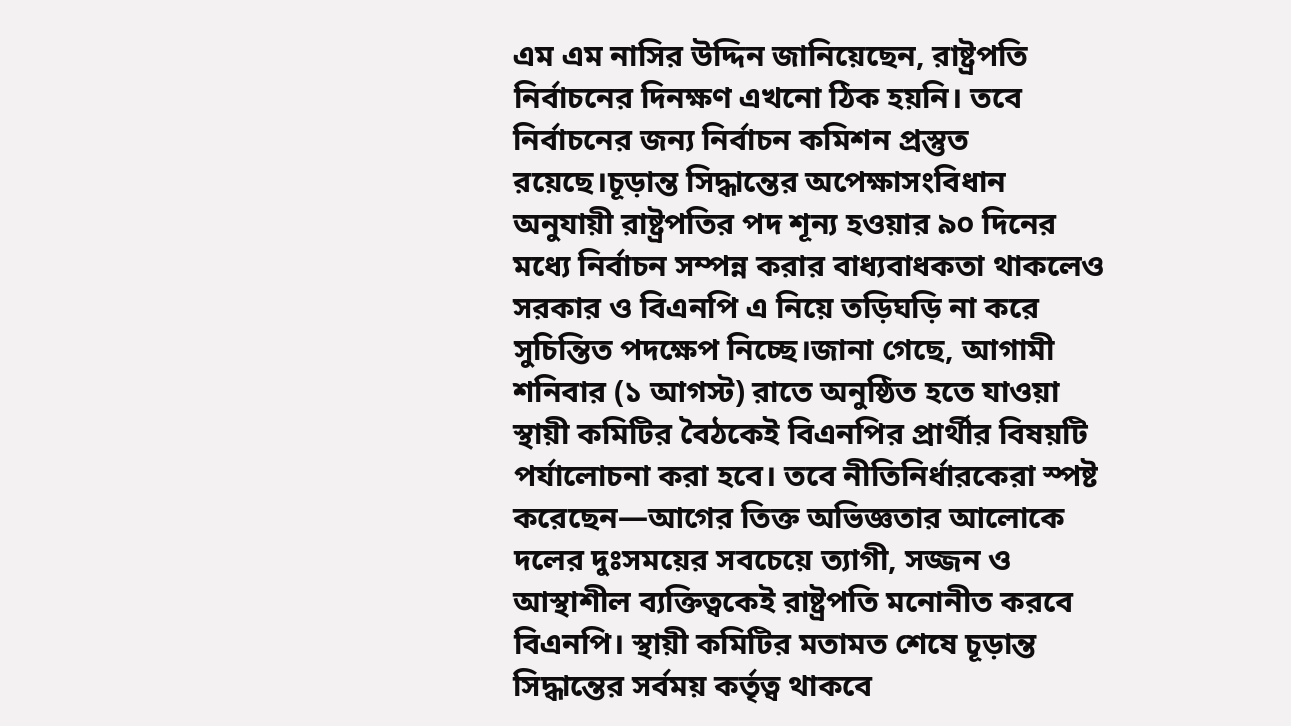এম এম নাসির উদ্দিন জানিয়েছেন, রাষ্ট্রপতি নির্বাচনের দিনক্ষণ এখনো ঠিক হয়নি। তবে নির্বাচনের জন্য নির্বাচন কমিশন প্রস্তুত রয়েছে।চূড়ান্ত সিদ্ধান্তের অপেক্ষাসংবিধান অনুযায়ী রাষ্ট্রপতির পদ শূন্য হওয়ার ৯০ দিনের মধ্যে নির্বাচন সম্পন্ন করার বাধ্যবাধকতা থাকলেও সরকার ও বিএনপি এ নিয়ে তড়িঘড়ি না করে সুচিন্তিত পদক্ষেপ নিচ্ছে।জানা গেছে, আগামী শনিবার (১ আগস্ট) রাতে অনুষ্ঠিত হতে যাওয়া স্থায়ী কমিটির বৈঠকেই বিএনপির প্রার্থীর বিষয়টি পর্যালোচনা করা হবে। তবে নীতিনির্ধারকেরা স্পষ্ট করেছেন—আগের তিক্ত অভিজ্ঞতার আলোকে দলের দুঃসময়ের সবচেয়ে ত্যাগী, সজ্জন ও আস্থাশীল ব্যক্তিত্বকেই রাষ্ট্রপতি মনোনীত করবে বিএনপি। স্থায়ী কমিটির মতামত শেষে চূড়ান্ত সিদ্ধান্তের সর্বময় কর্তৃত্ব থাকবে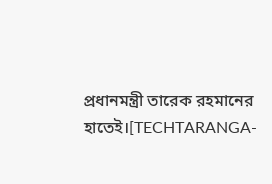প্রধানমন্ত্রী তারেক রহমানের হাতেই।[TECHTARANGA-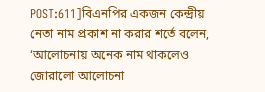POST:611]বিএনপির একজন কেন্দ্রীয় নেতা নাম প্রকাশ না করার শর্তে বলেন, ‘আলোচনায় অনেক নাম থাকলেও জোরালো আলোচনা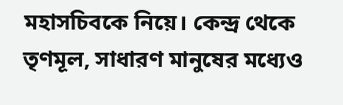মহাসচিবকে নিয়ে। কেন্দ্র থেকে তৃণমূল, সাধারণ মানুষের মধ্যেও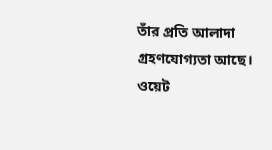তাঁর প্রতি আলাদা গ্রহণযোগ্যতা আছে। ওয়েট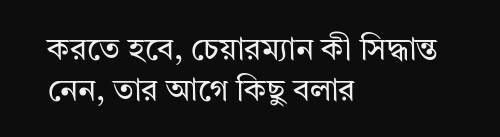করতে হবে, চেয়ারম্যান কী সিদ্ধান্ত নেন, তার আগে কিছু বলার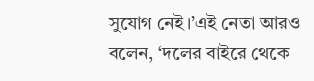সুযোগ নেই।’এই নেতা আরও বলেন, ‘দলের বাইরে থেকে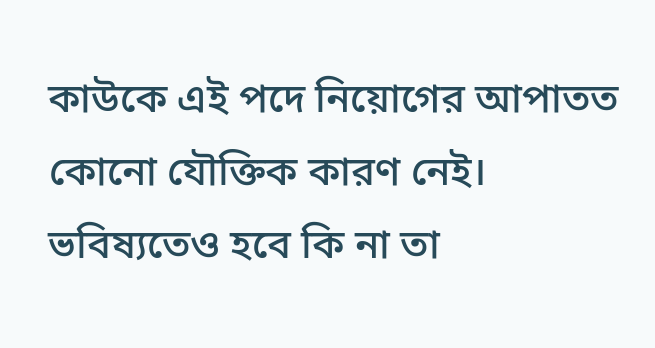কাউকে এই পদে নিয়োগের আপাতত কোনো যৌক্তিক কারণ নেই। ভবিষ্যতেও হবে কি না তা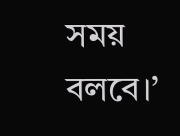সময় বলবে।’